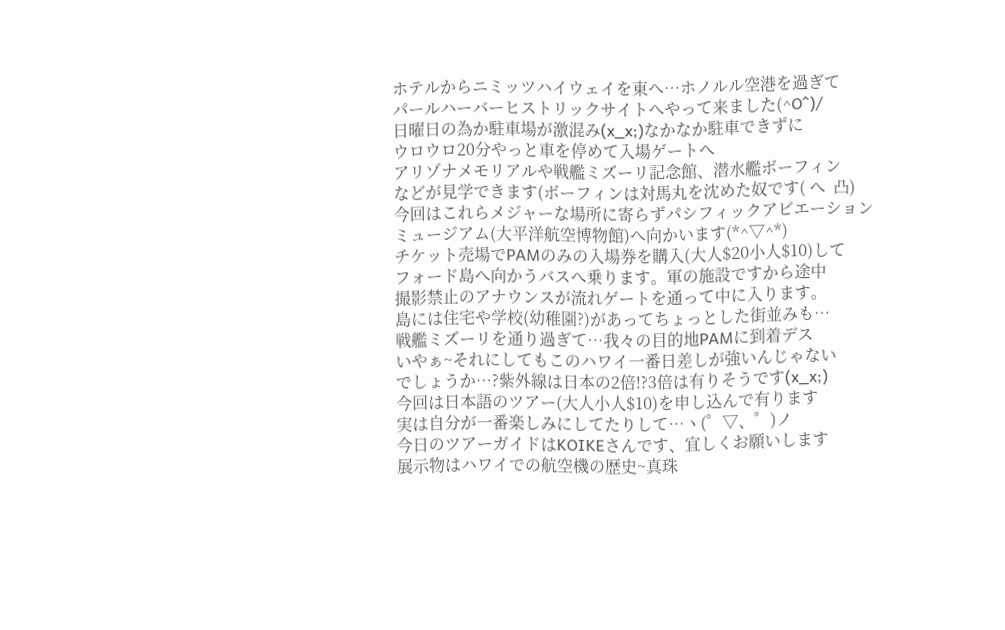ホテルからニミッツハイウェイを東へ…ホノルル空港を過ぎて
パールハーバーヒストリックサイトへやって来ました(^O^)/
日曜日の為か駐車場が激混み(x_x;)なかなか駐車できずに
ウロウロ20分やっと車を停めて入場ゲートへ
アリゾナメモリアルや戦艦ミズーリ記念館、潜水艦ボーフィン
などが見学できます(ボーフィンは対馬丸を沈めた奴です( へ  凸)
今回はこれらメジャーな場所に寄らずパシフィックアビエーション
ミュージアム(大平洋航空博物館)へ向かいます(*^▽^*)
チケット売場でPAMのみの入場券を購入(大人$20小人$10)して
フォード島へ向かうバスへ乗ります。軍の施設ですから途中
撮影禁止のアナウンスが流れゲートを通って中に入ります。
島には住宅や学校(幼稚園?)があってちょっとした街並みも…
戦艦ミズーリを通り過ぎて…我々の目的地PAMに到着デス
いやぁ~それにしてもこのハワイ一番日差しが強いんじゃない
でしょうか…?紫外線は日本の2倍!?3倍は有りそうです(x_x;)
今回は日本語のツアー(大人小人$10)を申し込んで有ります
実は自分が一番楽しみにしてたりして…ヽ(゜▽、゜)ノ
今日のツアーガイドはKOIKEさんです、宜しくお願いします
展示物はハワイでの航空機の歴史~真珠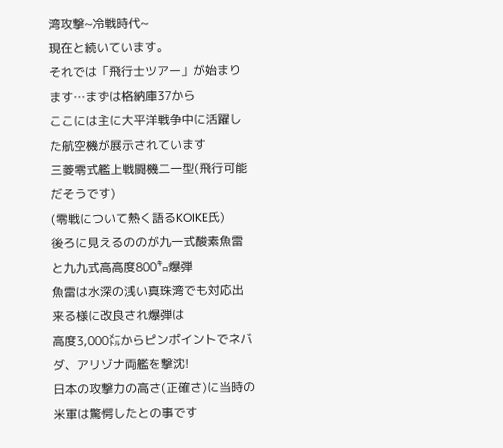湾攻撃~冷戦時代~
現在と続いています。
それでは「飛行士ツアー」が始まります…まずは格納庫37から
ここには主に大平洋戦争中に活躍した航空機が展示されています
三菱零式艦上戦闘機二一型(飛行可能だそうです)
(零戦について熱く語るKOIKE氏)
後ろに見えるののが九一式酸素魚雷と九九式高高度800㌔爆弾
魚雷は水深の浅い真珠湾でも対応出来る様に改良され爆弾は
高度3,000㍍からピンポイントでネバダ、アリゾナ両艦を撃沈!
日本の攻撃力の高さ(正確さ)に当時の米軍は驚愕したとの事です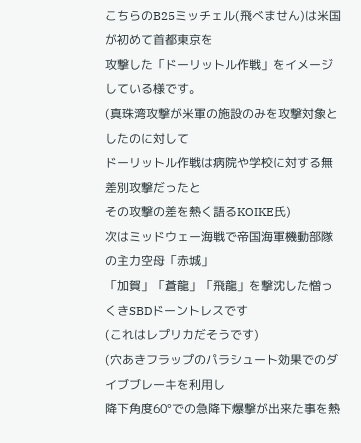こちらのB25ミッチェル(飛べません)は米国が初めて首都東京を
攻撃した「ドーリットル作戦」をイメージしている様です。
(真珠湾攻撃が米軍の施設のみを攻撃対象としたのに対して
ドーリットル作戦は病院や学校に対する無差別攻撃だったと
その攻撃の差を熱く語るKOIKE氏)
次はミッドウェー海戦で帝国海軍機動部隊の主力空母「赤城」
「加賀」「蒼龍」「飛龍」を撃沈した憎っくきSBDドーントレスです
(これはレプリカだそうです)
(穴あきフラップのパラシュート効果でのダイブブレーキを利用し
降下角度60°での急降下爆撃が出来た事を熱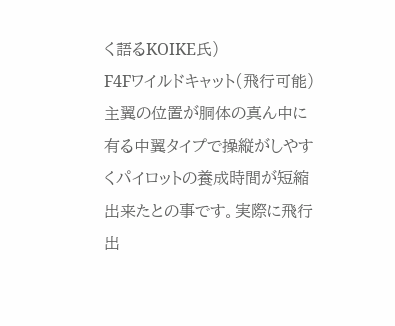く語るKOIKE氏)
F4Fワイルドキャット(飛行可能)主翼の位置が胴体の真ん中に
有る中翼タイプで操縦がしやすくパイロットの養成時間が短縮
出来たとの事です。実際に飛行出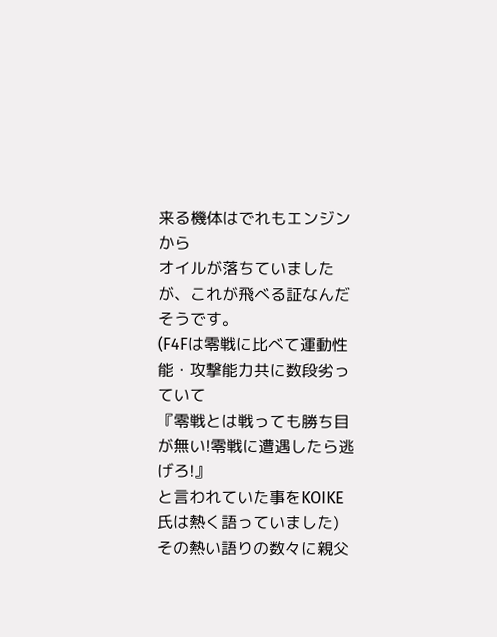来る機体はでれもエンジンから
オイルが落ちていましたが、これが飛べる証なんだそうです。
(F4Fは零戦に比べて運動性能・攻撃能力共に数段劣っていて
『零戦とは戦っても勝ち目が無い!零戦に遭遇したら逃げろ!』
と言われていた事をKOIKE氏は熱く語っていました)
その熱い語りの数々に親父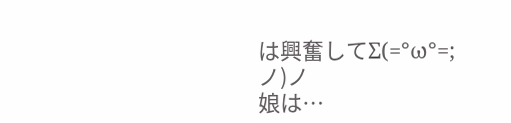は興奮してΣ(=°ω°=;ノ)ノ
娘は…